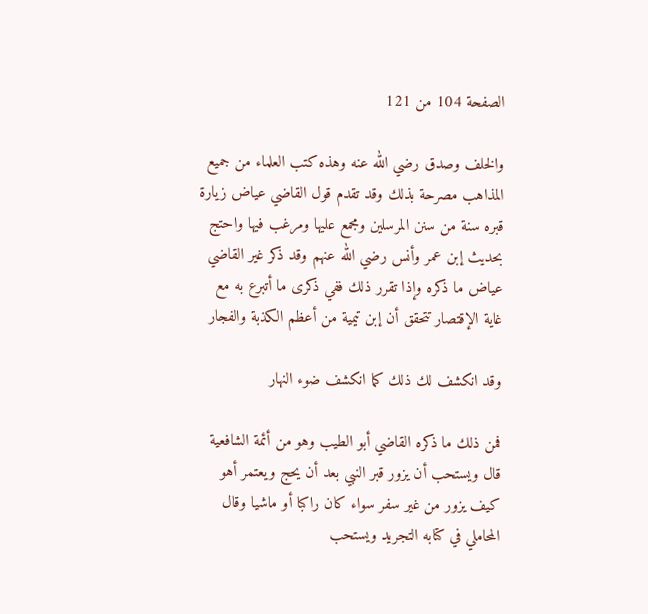الصفحة 104 من 121

والخلف وصدق رضي الله عنه وهذه كتب العلماء من جميع المذاهب مصرحة بذلك وقد تقدم قول القاضي عياض زيارة قبره سنة من سنن المرسلين ومجمع عليها ومرغب فيها واحتج بحديث إبن عمر وأنس رضي الله عنهم وقد ذكر غير القاضي عياض ما ذكره وإذا تقرر ذلك ففي ذكرى ما أتبرع به مع غاية الإقتصار تتحقق أن إبن تيمية من أعظم الكذبة والفجار

وقد انكشف لك ذلك كما انكشف ضوء النهار

فمن ذلك ما ذكره القاضي أبو الطيب وهو من أئمة الشافعية قال ويستحب أن يزور قبر النبي بعد أن يحج ويعتمر أهو كيف يزور من غير سفر سواء كان راكبا أو ماشيا وقال المحاملي في كتابه التجريد ويستحب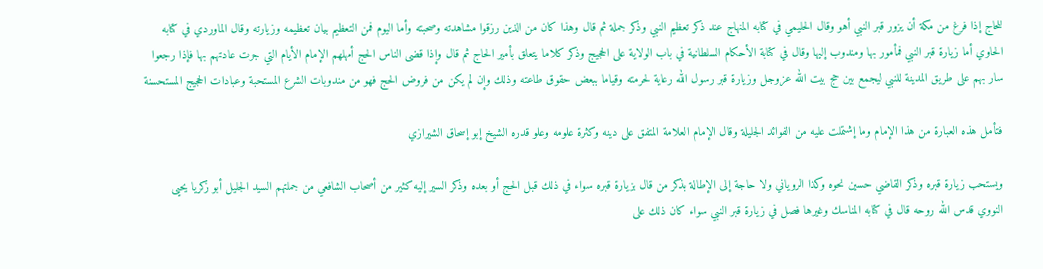للحاج إذا فرغ من مكة أن يزور قبر النبي أهو وقال الحليمي في كتابه المنهاج عند ذكر تعظيم النبي وذكر جملة ثم قال وهذا كان من الذين رزقوا مشاهدته وصحبته وأما اليوم فمن التعظيم بيان تعظيمه وزيارته وقال الماوردي في كتابه الحاوي أما زيارة قبر النبي فمأمور بها ومندوب إليها وقال في كتابة الأحكام السلطانية في باب الولاية على الحجيج وذكر كلاما يتعلق بأمير الحاج ثم قال وإذا قضى الناس الحج أمهلهم الإمام الأيام التي جرت عادتهم بها فإذا رجعوا سار بهم على طريق المدينة للنبي ليجمع بين حج بيت الله عزوجل وزيارة قبر رسول الله رعاية لحرمته وقياما ببعض حقوق طاعته وذلك وإن لم يكن من فروض الحج فهو من مندوبات الشرع المستحبة وعبادات الحجيج المستحسنة

فتأمل هذه العبارة من هذا الإمام وما إشتملت عليه من الفوائد الجليلة وقال الإمام العلامة المتفق على دينه وكثرة علومه وعلو قدره الشيخ إبو إسحاق الشيرازي

ويستحب زيارة قبره وذكر القاضي حسين نحوه وكذا الروياني ولا حاجة إلى الإطالة بذكر من قال بزيارة قبره سواء في ذلك قبل الحج أو بعده وذكر السير إليه كثير من أصحاب الشافعي من جملتهم السيد الجليل أبو زكريا يحيى النووي قدس الله روحه قال في كتابه المناسك وغيرها فصل في زيارة قبر النبي سواء كان ذلك على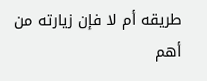طريقه أم لا فإن زيارته من أهم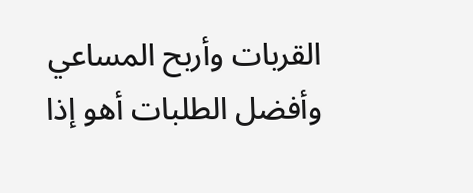القربات وأربح المساعي وأفضل الطلبات أهو إذا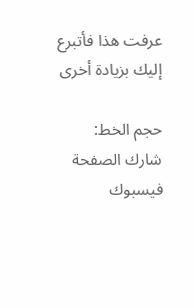عرفت هذا فأتبرع إليك بزيادة أخرى

حجم الخط:
شارك الصفحة
فيسبوك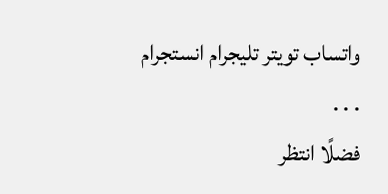واتساب تويتر تليجرام انستجرام
. . .
فضلًا انتظر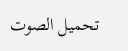تحميل الصوت